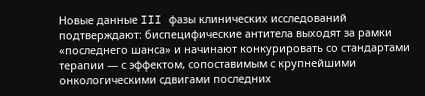Новые данные III фазы клинических исследований подтверждают: биспецифические антитела выходят за рамки «последнего шанса» и начинают конкурировать со стандартами терапии — с эффектом, сопоставимым с крупнейшими онкологическими сдвигами последних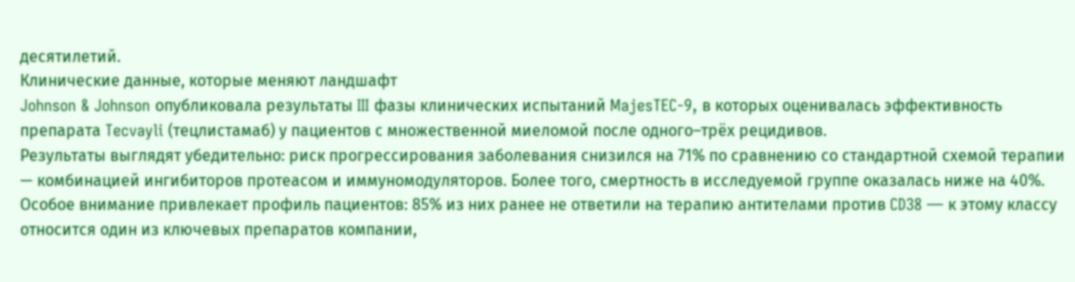десятилетий.
Клинические данные, которые меняют ландшафт
Johnson & Johnson опубликовала результаты III фазы клинических испытаний MajesTEC-9, в которых оценивалась эффективность препарата Tecvayli (тецлистамаб) у пациентов с множественной миеломой после одного–трёх рецидивов.
Результаты выглядят убедительно: риск прогрессирования заболевания снизился на 71% по сравнению со стандартной схемой терапии — комбинацией ингибиторов протеасом и иммуномодуляторов. Более того, смертность в исследуемой группе оказалась ниже на 40%.
Особое внимание привлекает профиль пациентов: 85% из них ранее не ответили на терапию антителами против CD38 — к этому классу относится один из ключевых препаратов компании,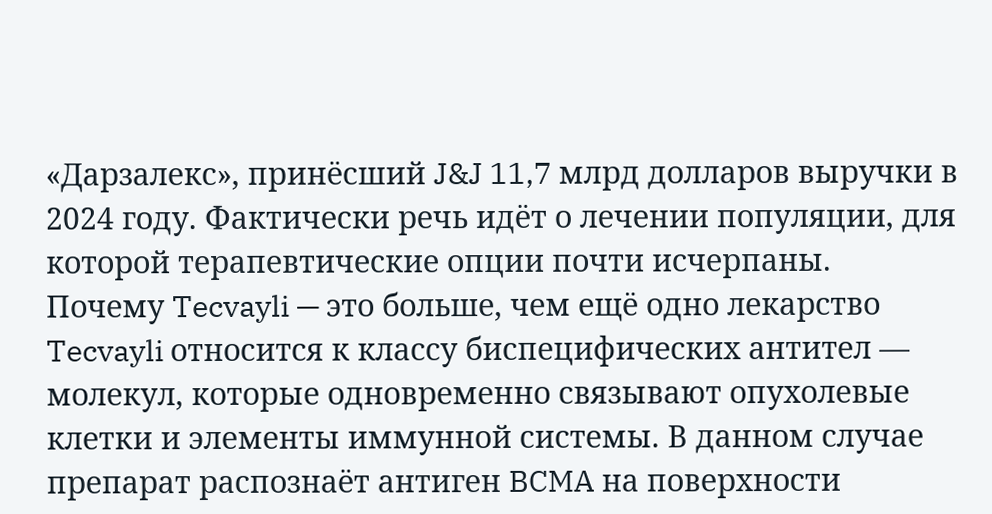«Дарзалекс», принёсший J&J 11,7 млрд долларов выручки в 2024 году. Фактически речь идёт о лечении популяции, для которой терапевтические опции почти исчерпаны.
Почему Tecvayli — это больше, чем ещё одно лекарство
Tecvayli относится к классу биспецифических антител — молекул, которые одновременно связывают опухолевые клетки и элементы иммунной системы. В данном случае препарат распознаёт антиген BCMA на поверхности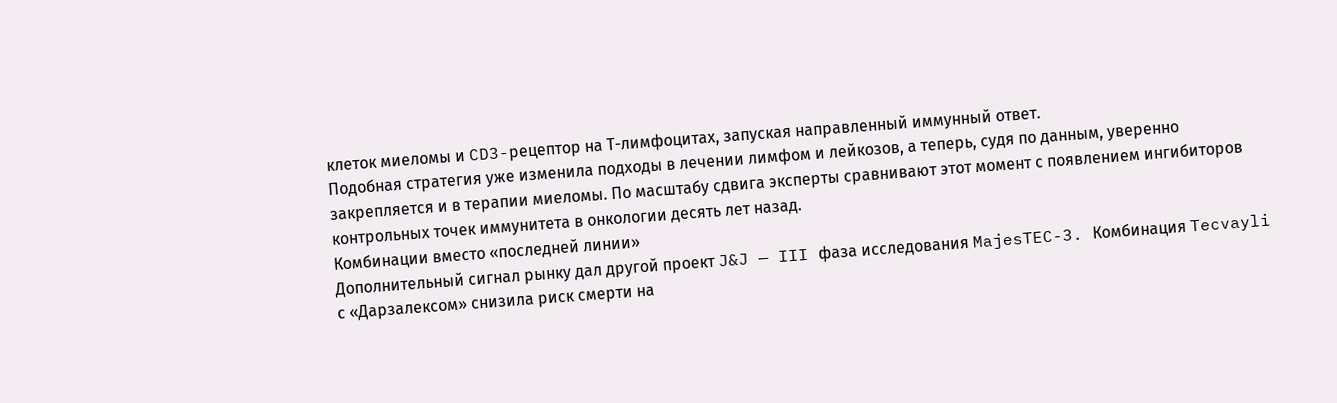клеток миеломы и CD3-рецептор на Т-лимфоцитах, запуская направленный иммунный ответ.
Подобная стратегия уже изменила подходы в лечении лимфом и лейкозов, а теперь, судя по данным, уверенно закрепляется и в терапии миеломы. По масштабу сдвига эксперты сравнивают этот момент с появлением ингибиторов контрольных точек иммунитета в онкологии десять лет назад.
Комбинации вместо «последней линии»
Дополнительный сигнал рынку дал другой проект J&J — III фаза исследования MajesTEC-3. Комбинация Tecvayli с «Дарзалексом» снизила риск смерти на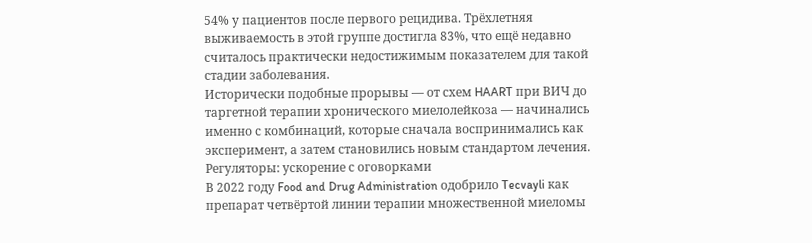54% у пациентов после первого рецидива. Трёхлетняя выживаемость в этой группе достигла 83%, что ещё недавно считалось практически недостижимым показателем для такой стадии заболевания.
Исторически подобные прорывы — от схем HAART при ВИЧ до таргетной терапии хронического миелолейкоза — начинались именно с комбинаций, которые сначала воспринимались как эксперимент, а затем становились новым стандартом лечения.
Регуляторы: ускорение с оговорками
В 2022 году Food and Drug Administration одобрило Tecvayli как препарат четвёртой линии терапии множественной миеломы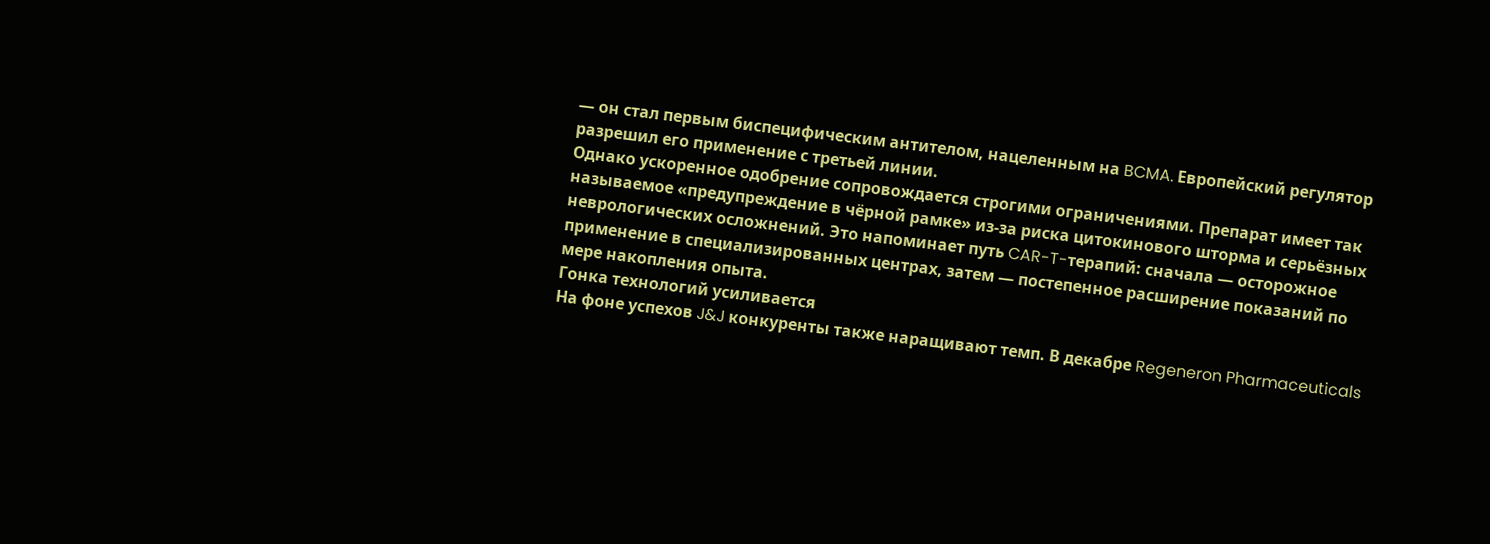— он стал первым биспецифическим антителом, нацеленным на BCMA. Европейский регулятор разрешил его применение с третьей линии.
Однако ускоренное одобрение сопровождается строгими ограничениями. Препарат имеет так называемое «предупреждение в чёрной рамке» из-за риска цитокинового шторма и серьёзных неврологических осложнений. Это напоминает путь CAR-T-терапий: сначала — осторожное применение в специализированных центрах, затем — постепенное расширение показаний по мере накопления опыта.
Гонка технологий усиливается
На фоне успехов J&J конкуренты также наращивают темп. В декабре Regeneron Pharmaceuticals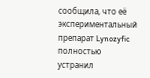сообщила, что её экспериментальный препарат Lynozyfic полностью устранил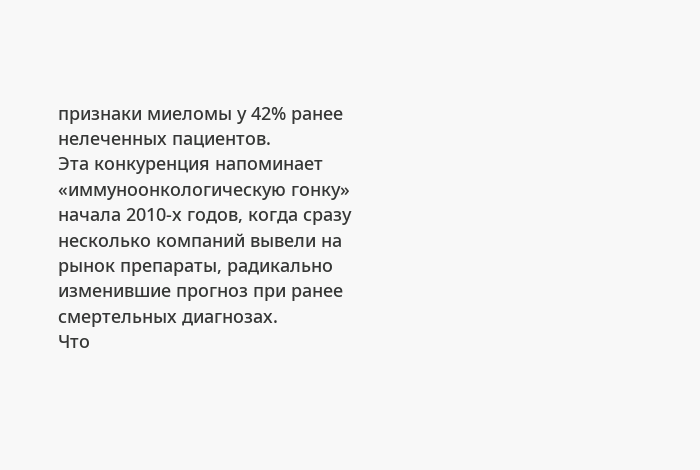признаки миеломы у 42% ранее нелеченных пациентов.
Эта конкуренция напоминает «иммуноонкологическую гонку» начала 2010-х годов, когда сразу несколько компаний вывели на рынок препараты, радикально изменившие прогноз при ранее смертельных диагнозах.
Что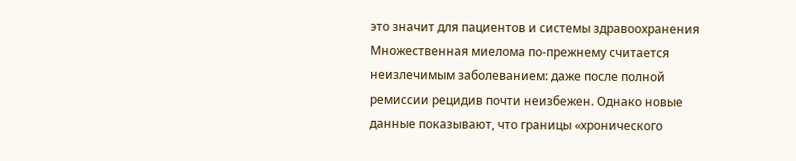это значит для пациентов и системы здравоохранения
Множественная миелома по-прежнему считается неизлечимым заболеванием: даже после полной ремиссии рецидив почти неизбежен. Однако новые данные показывают, что границы «хронического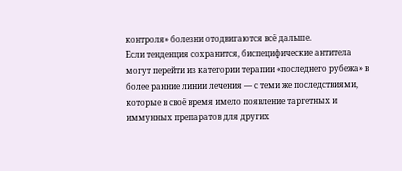контроля» болезни отодвигаются всё дальше.
Если тенденция сохранится, биспецифические антитела могут перейти из категории терапии «последнего рубежа» в более ранние линии лечения — с теми же последствиями, которые в своё время имело появление таргетных и иммунных препаратов для других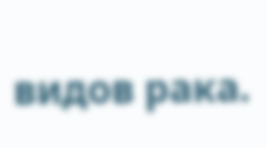видов рака.